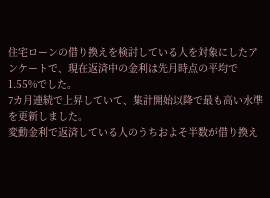住宅ローンの借り換えを検討している人を対象にしたアンケートで、現在返済中の金利は先月時点の平均で1.55%でした。
7カ月連続で上昇していて、集計開始以降で最も高い水準を更新しました。
変動金利で返済している人のうちおよそ半数が借り換え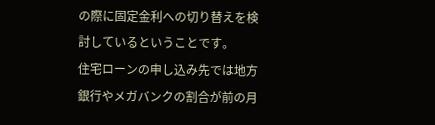の際に固定金利への切り替えを検討しているということです。
住宅ローンの申し込み先では地方銀行やメガバンクの割合が前の月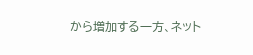から増加する一方、ネット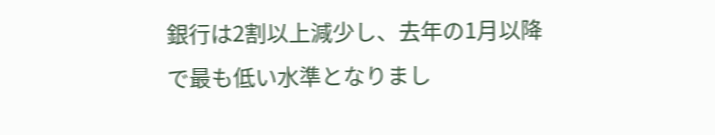銀行は2割以上減少し、去年の1月以降で最も低い水準となりまし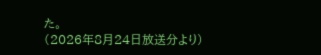た。
(2026年8月24日放送分より)